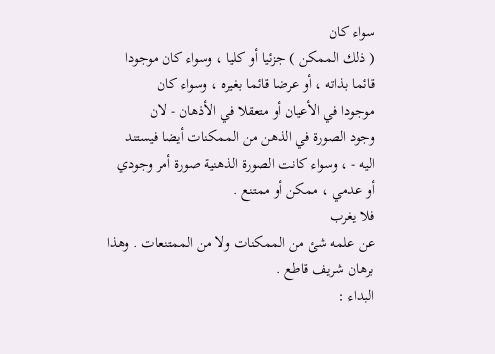سواء كان
( ذلك الممكن ) جزئيا أو كليا ، وسواء كان موجودا
قائما بذاته ، أو عرضا قائما بغيره ، وسواء كان
موجودا في الأعيان أو متعقلا في الأذهان - لان
وجود الصورة في الذهن من الممكنات أيضا فيستند
اليه - ، وسواء كانت الصورة الذهنية صورة أمر وجودي
أو عدمي ، ممكن أو ممتنع .
فلا يغرب
عن علمه شئ من الممكنات ولا من الممتنعات . وهذا
برهان شريف قاطع .
البداء :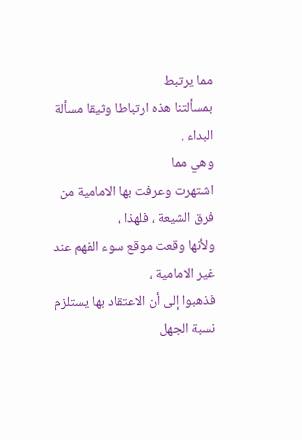مما يرتبط
بمسألتنا هذه ارتباطا وثيقا مسألة البداء .
وهي مما
اشتهرت وعرفت بها الامامية من فرق الشيعة ، فلهذا ،
ولأنها وقعت موقع سوء الفهم عند غير الامامية ،
فذهبوا إلى أن الاعتقاد بها يستلزم نسبة الجهل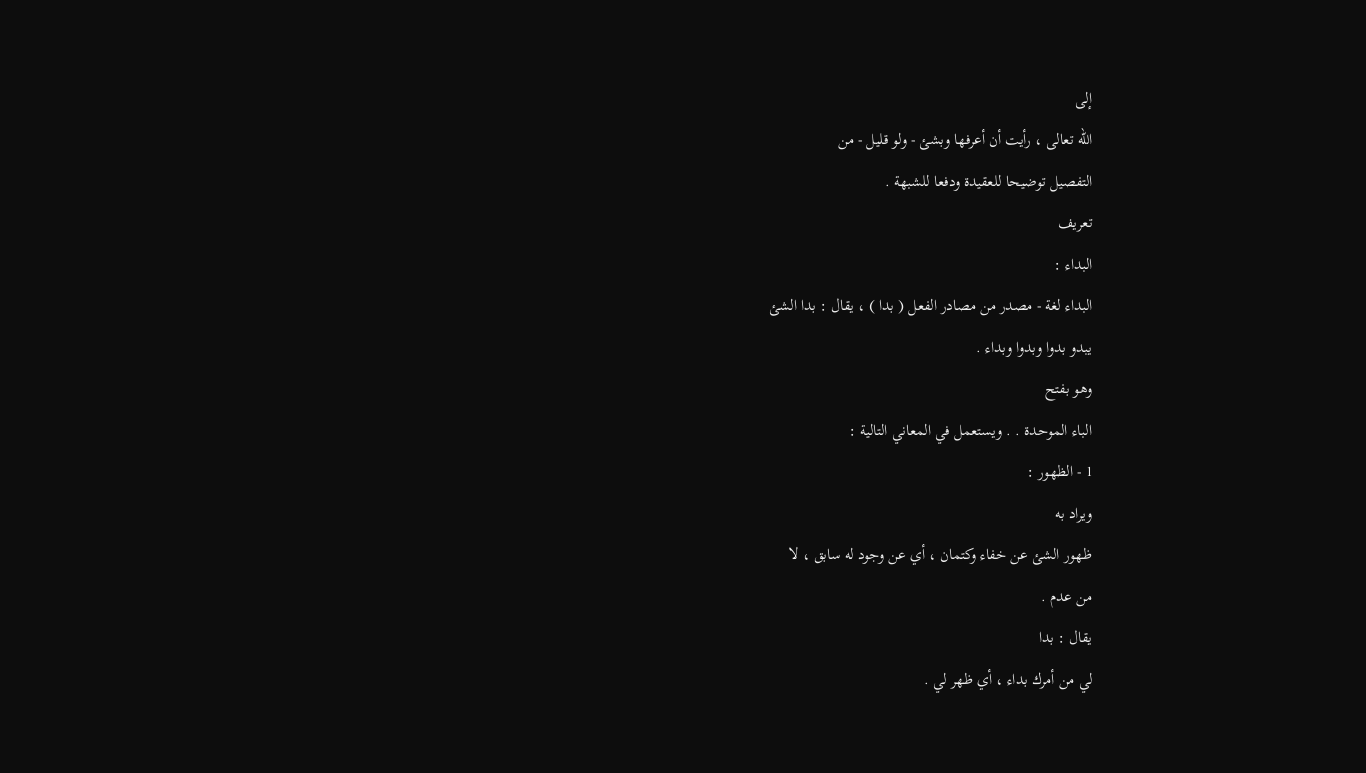إلى
الله تعالى ، رأيت أن أعرفها وبشئ - ولو قليل - من
التفصيل توضيحا للعقيدة ودفعا للشبهة .
تعريف
البداء :
البداء لغة - مصدر من مصادر الفعل ( بدا ) ، يقال : بدا الشئ
يبدو بدوا وبدوا وبداء .
وهو بفتح
الباء الموحدة . . ويستعمل في المعاني التالية :
1 - الظهور :
ويراد به
ظهور الشئ عن خفاء وكتمان ، أي عن وجود له سابق ، لا
من عدم .
يقال : بدا
لي من أمرك بداء ، أي ظهر لي .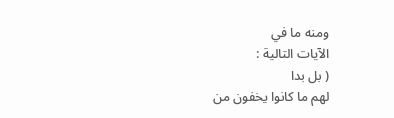ومنه ما في
الآيات التالية :
( بل بدا
لهم ما كانوا يخفون من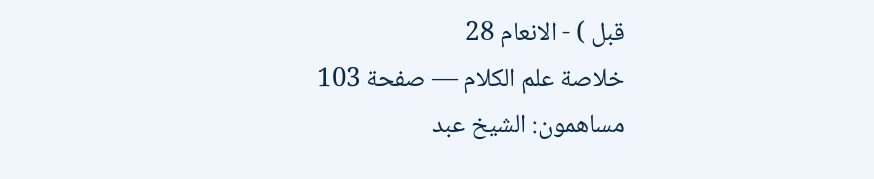قبل ) - الانعام 28
خلاصة علم الكلام — صفحة 103
مساهمون: الشيخ عبد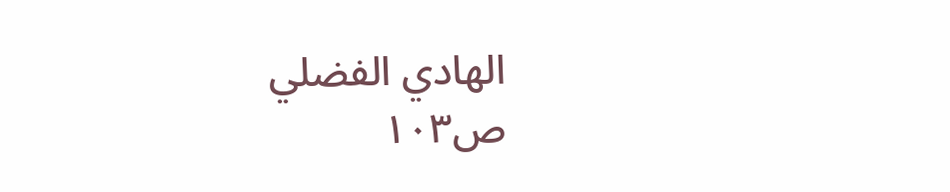الهادي الفضلي
ص١٠٣